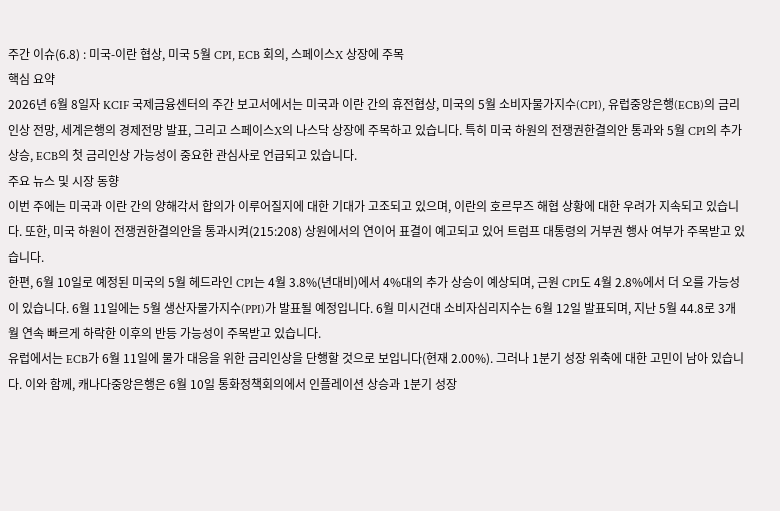주간 이슈(6.8) : 미국-이란 협상, 미국 5월 CPI, ECB 회의, 스페이스X 상장에 주목
핵심 요약
2026년 6월 8일자 KCIF 국제금융센터의 주간 보고서에서는 미국과 이란 간의 휴전협상, 미국의 5월 소비자물가지수(CPI), 유럽중앙은행(ECB)의 금리인상 전망, 세계은행의 경제전망 발표, 그리고 스페이스X의 나스닥 상장에 주목하고 있습니다. 특히 미국 하원의 전쟁권한결의안 통과와 5월 CPI의 추가 상승, ECB의 첫 금리인상 가능성이 중요한 관심사로 언급되고 있습니다.
주요 뉴스 및 시장 동향
이번 주에는 미국과 이란 간의 양해각서 합의가 이루어질지에 대한 기대가 고조되고 있으며, 이란의 호르무즈 해협 상황에 대한 우려가 지속되고 있습니다. 또한, 미국 하원이 전쟁권한결의안을 통과시켜(215:208) 상원에서의 연이어 표결이 예고되고 있어 트럼프 대통령의 거부권 행사 여부가 주목받고 있습니다.
한편, 6월 10일로 예정된 미국의 5월 헤드라인 CPI는 4월 3.8%(년대비)에서 4%대의 추가 상승이 예상되며, 근원 CPI도 4월 2.8%에서 더 오를 가능성이 있습니다. 6월 11일에는 5월 생산자물가지수(PPI)가 발표될 예정입니다. 6월 미시건대 소비자심리지수는 6월 12일 발표되며, 지난 5월 44.8로 3개월 연속 빠르게 하락한 이후의 반등 가능성이 주목받고 있습니다.
유럽에서는 ECB가 6월 11일에 물가 대응을 위한 금리인상을 단행할 것으로 보입니다(현재 2.00%). 그러나 1분기 성장 위축에 대한 고민이 남아 있습니다. 이와 함께, 캐나다중앙은행은 6월 10일 통화정책회의에서 인플레이션 상승과 1분기 성장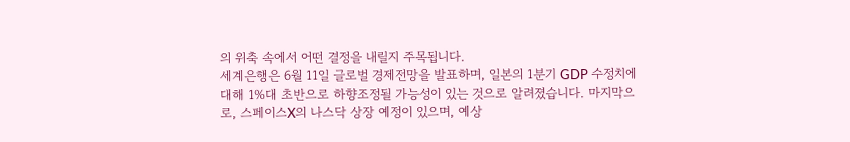의 위축 속에서 어떤 결정을 내릴지 주목됩니다.
세계은행은 6월 11일 글로벌 경제전망을 발표하며, 일본의 1분기 GDP 수정치에 대해 1%대 초반으로 하향조정될 가능성이 있는 것으로 알려졌습니다. 마지막으로, 스페이스X의 나스닥 상장 예정이 있으며, 예상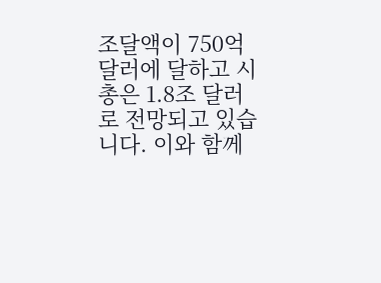조달액이 750억 달러에 달하고 시총은 1.8조 달러로 전망되고 있습니다. 이와 함께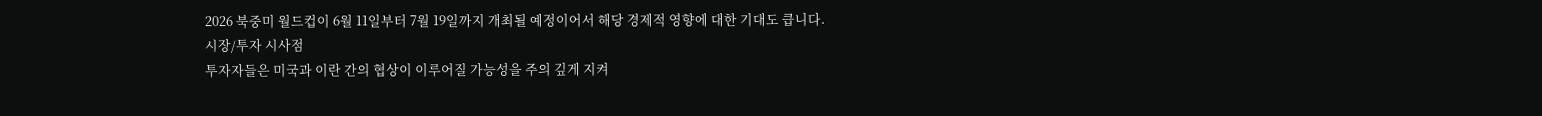2026 북중미 월드컵이 6월 11일부터 7월 19일까지 개최될 예정이어서 해당 경제적 영향에 대한 기대도 큽니다.
시장/투자 시사점
투자자들은 미국과 이란 간의 협상이 이루어질 가능성을 주의 깊게 지켜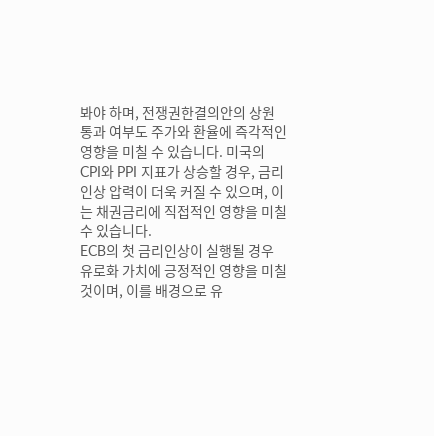봐야 하며, 전쟁권한결의안의 상원 통과 여부도 주가와 환율에 즉각적인 영향을 미칠 수 있습니다. 미국의 CPI와 PPI 지표가 상승할 경우, 금리 인상 압력이 더욱 커질 수 있으며, 이는 채권금리에 직접적인 영향을 미칠 수 있습니다.
ECB의 첫 금리인상이 실행될 경우 유로화 가치에 긍정적인 영향을 미칠 것이며, 이를 배경으로 유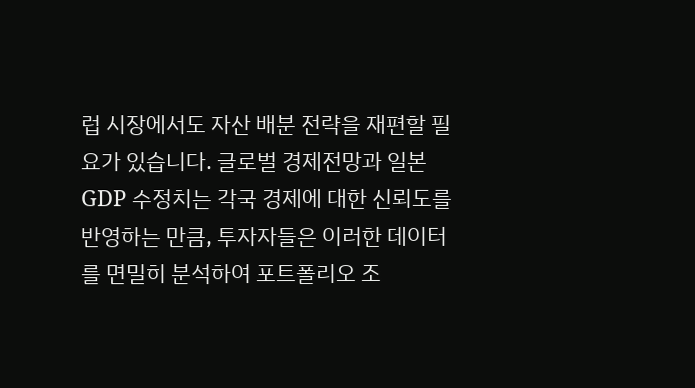럽 시장에서도 자산 배분 전략을 재편할 필요가 있습니다. 글로벌 경제전망과 일본 GDP 수정치는 각국 경제에 대한 신뢰도를 반영하는 만큼, 투자자들은 이러한 데이터를 면밀히 분석하여 포트폴리오 조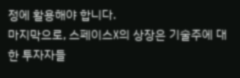정에 활용해야 합니다.
마지막으로, 스페이스X의 상장은 기술주에 대한 투자자들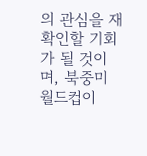의 관심을 재확인할 기회가 될 것이며, 북중미 월드컵이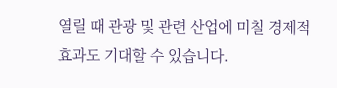열릴 때 관광 및 관련 산업에 미칠 경제적 효과도 기대할 수 있습니다.